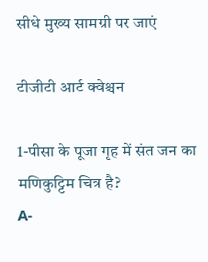सीधे मुख्य सामग्री पर जाएं

टीजीटी आर्ट क्वेश्चन

1-पीसा के पूजा गृह में संत जन का मणिकुट्टिम चित्र है?
A-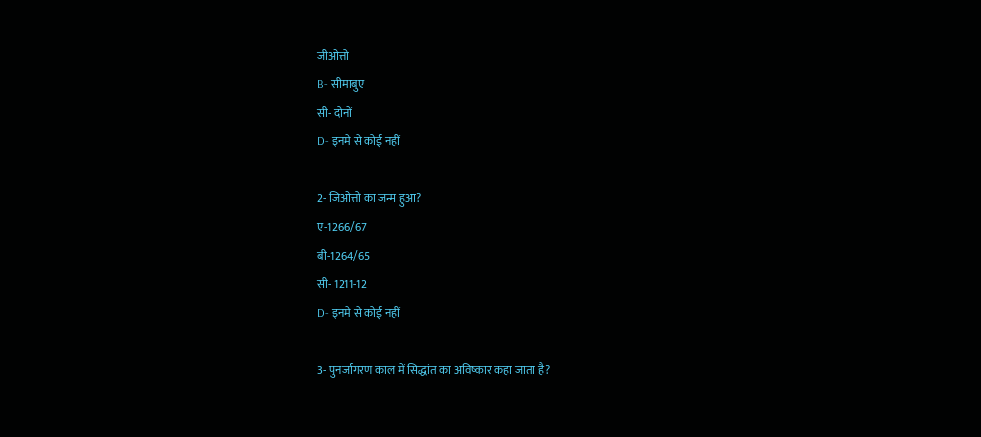जीओत्तो
B- सीमाबुए
सी- दोनों
D- इनमे से कोई नहीं

2- जिओत्तो का जन्म हुआ?
ए-1266/67
बी-1264/65
सी- 1211-12
D- इनमे से कोई नहीं

3- पुनर्जागरण काल में सिद्धांत का अविष्कार कहा जाता है?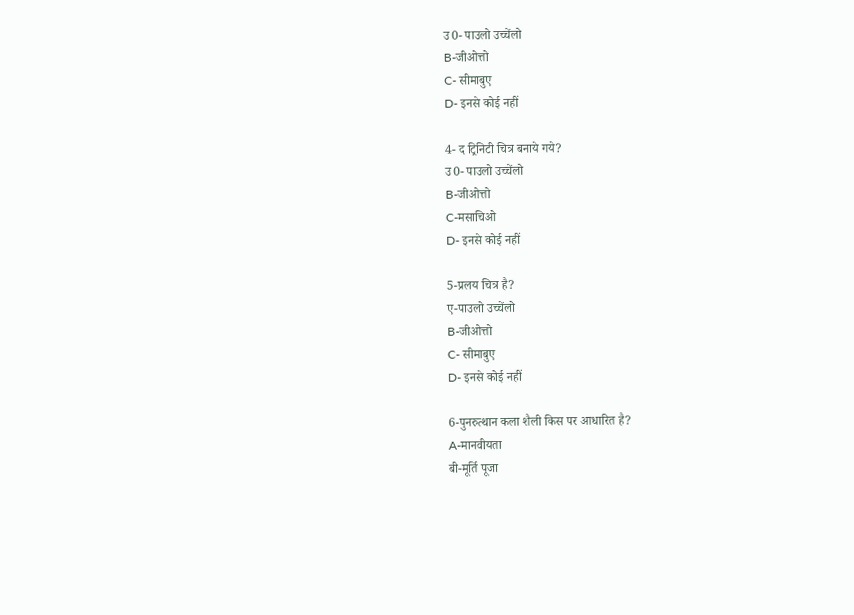उ0- पाउलो उच्चेंलो
B-जीओत्तो
C- सीमाबुए
D- इनसे कोई नहीं

4- द ट्रिनिटी चित्र बनाये गये?
उ0- पाउलो उच्चेंलो
B-जीओत्तो
C-मसाचिओ
D- इनसे कोई नहीं

5-प्रलय चित्र है?
ए-पाउलो उच्चेंलो
B-जीओत्तो
C- सीमाबुए
D- इनसे कोई नहीं

6-पुनरुत्थान कला शैली किस पर आधारित है?
A-मानवीयता
बी-मूर्ति पूजा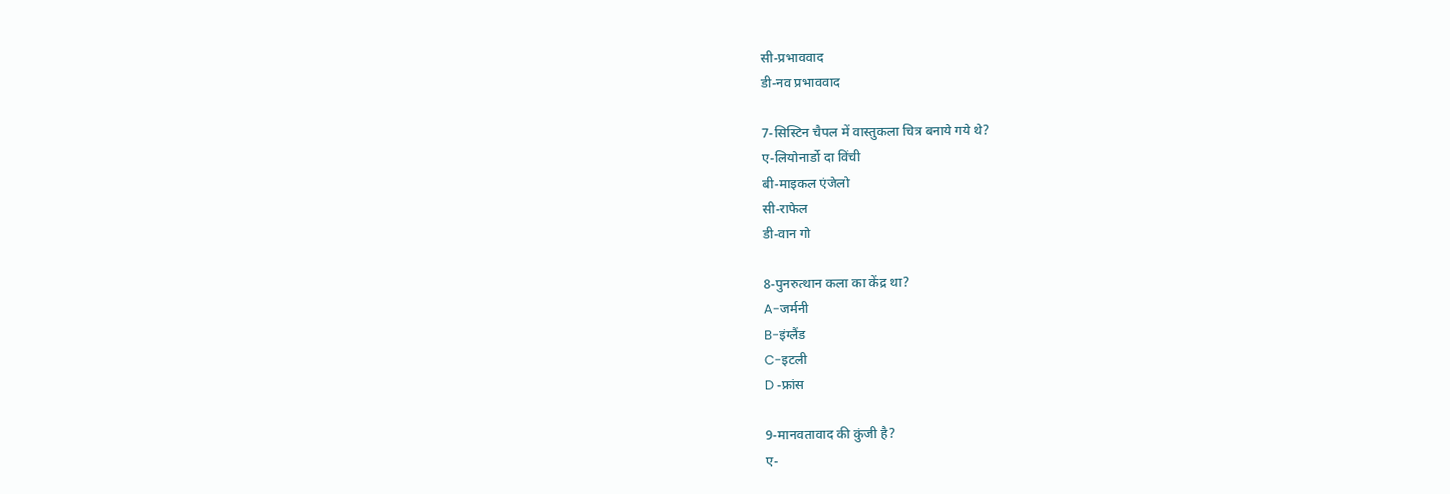सी-प्रभाववाद
डी-नव प्रभाववाद

7-सिस्टिन चैपल में वास्तुकला चित्र बनाये गये थे?
ए-लियोनार्डो दा विंची
बी-माइकल एंजेलो
सी-राफेल
डी-वान गो

8-पुनरुत्थान कला का केंद्र था?
A-जर्मनी
B-इंग्लैंड
C-इटली
D -फ्रांस

9-मानवतावाद की कुंजी है?
ए-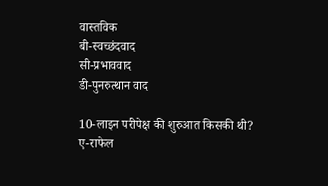वास्तविक
बी-स्वच्छंदवाद
सी-प्रभाववाद
डी-पुनरुत्थान वाद

10-लाइन परीपेक्ष की शुरुआत किसकी थी?
ए-राफेल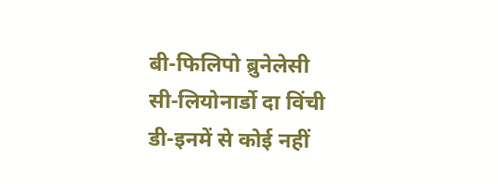बी-फिलिपो ब्रुनेलेसी
सी-लियोनार्डो दा विंची
डी-इनमें से कोई नहीं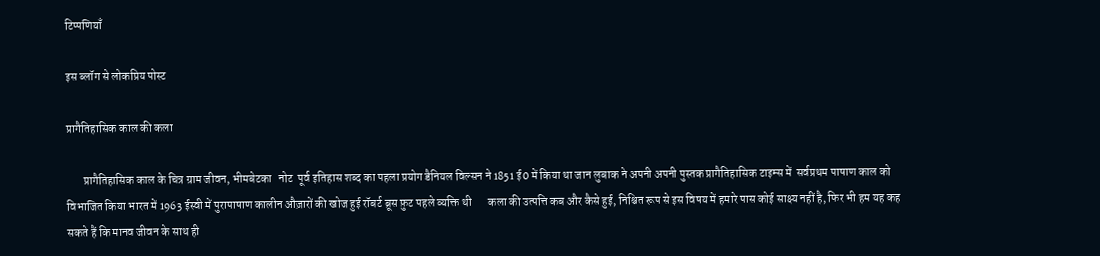टिप्पणियाँ

इस ब्लॉग से लोकप्रिय पोस्ट

प्रागैतिहासिक काल की कला

       प्रागैतिहासिक काल के चित्र ग्राम जीवन, भीमबेटका   नोट  पूर्व इतिहास शब्द का पहला प्रयोग डैनियल विल्सन ने 1851 ई0 में किया था जान लुबाक ने अपनी अपनी पुस्तक प्रागैतिहासिक टाइम्स में  सर्वप्रथम पाषाण काल को विभाजित किया भारत में 1963 ईस्वी में पुरापाषाण कालीन औज़ारों की खोज हुई रॉबर्ट ब्रूस फ़ुट पहले व्यक्ति थी       कला की उत्पत्ति कब और कैसे हुई, निश्चित रूप से इस विषय में हमारे पास कोई साक्ष्य नहीं है, फिर भी हम यह कह सकते हैं कि मानव जीवन के साथ ही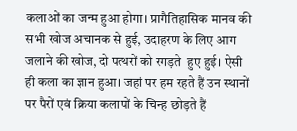कलाओं का जन्म हुआ होगा। प्रागैतिहासिक मानव की सभी खोज अचानक से हुई, उदाहरण के लिए आग जलाने की खोज, दो पत्थरों को रगड़ते  हुए हुई। ऐसी ही कला का ज्ञान हुआ। जहां पर हम रहते हैं उन स्थानों पर पैरों एवं क्रिया कलापों के चिन्ह छोड़ते हैं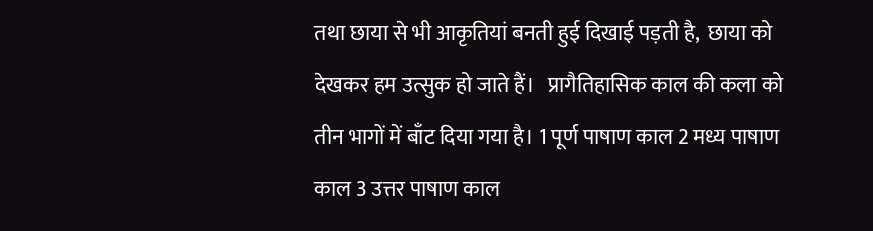तथा छाया से भी आकृतियां बनती हुई दिखाई पड़ती है,  छाया को देखकर हम उत्सुक हो जाते हैं।   प्रागैतिहासिक काल की कला को तीन भागों में बाँट दिया गया है। 1 पूर्ण पाषाण काल 2 मध्य पाषाण काल 3 उत्तर पाषाण काल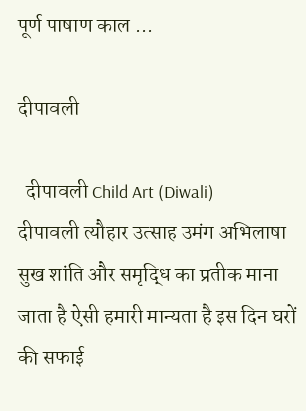पूर्ण पाषाण काल ...

दीपावली

  दीपावली Child Art (Diwali)                                                दीपावली त्यौहार उत्साह उमंग अभिलाषा सुख शांति और समृद्धि का प्रतीक माना जाता है ऐसी हमारी मान्यता है इस दिन घरों की सफाई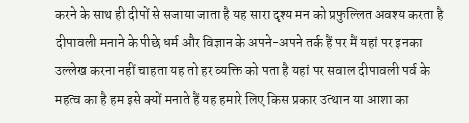करने के साथ ही दीपों से सजाया जाता है यह सारा दृश्य मन को प्रफुल्लित अवश्य करता है दीपावली मनाने के पीछे धर्म और विज्ञान के अपने-अपने तर्क हैं पर मैं यहां पर इनका उल्लेख करना नहीं चाहता यह तो हर व्यक्ति को पता है यहां पर सवाल दीपावली पर्व के महत्व का है हम इसे क्यों मनाते हैं यह हमारे लिए किस प्रकार उत्थान या आशा का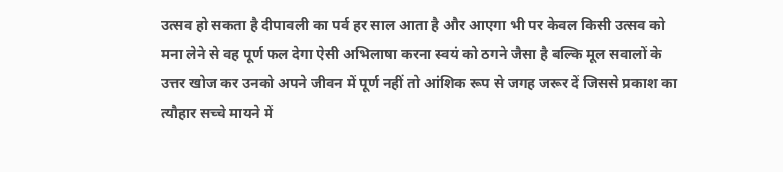उत्सव हो सकता है दीपावली का पर्व हर साल आता है और आएगा भी पर केवल किसी उत्सव को मना लेने से वह पूर्ण फल देगा ऐसी अभिलाषा करना स्वयं को ठगने जैसा है बल्कि मूल सवालों के उत्तर खोज कर उनको अपने जीवन में पूर्ण नहीं तो आंशिक रूप से जगह जरूर दें जिससे प्रकाश का त्यौहार सच्चे मायने में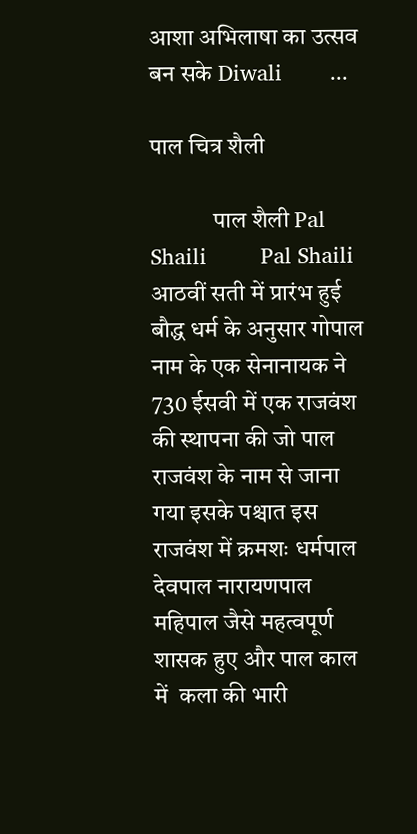आशा अभिलाषा का उत्सव बन सके Diwali        ...

पाल चित्र शैली

             पाल शैली Pal Shaili         Pal Shaili  आठवीं सती में प्रारंभ हुई बौद्ध धर्म के अनुसार गोपाल नाम के एक सेनानायक ने 730 ईसवी में एक राजवंश की स्थापना की जो पाल राजवंश के नाम से जाना गया इसके पश्चात इस राजवंश में क्रमशः धर्मपाल देवपाल नारायणपाल महिपाल जैसे महत्वपूर्ण शासक हुए और पाल काल में  कला की भारी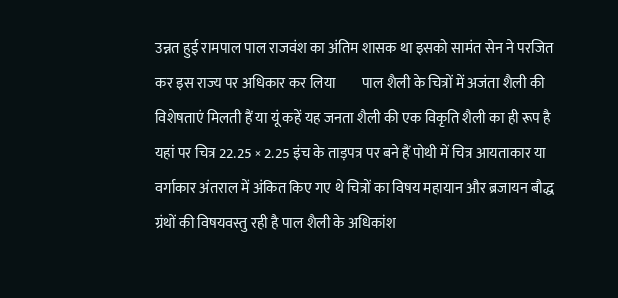उन्नत हुई रामपाल पाल राजवंश का अंतिम शासक था इसको सामंत सेन ने परजित कर इस राज्य पर अधिकार कर लिया         पाल शैली के चित्रों में अजंता शैली की विशेषताएं मिलती हैं या यूं कहें यह जनता शैली की एक विकृति शैली का ही रूप है यहां पर चित्र 22.25 × 2.25 इंच के ताड़पत्र पर बने हैं पोथी में चित्र आयताकार या वर्गाकार अंतराल में अंकित किए गए थे चित्रों का विषय महायान और ब्रजायन बौद्ध ग्रंथों की विषयवस्तु रही है पाल शैली के अधिकांश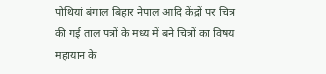पोथियां बंगाल बिहार नेपाल आदि केंद्रों पर चित्र की गई ताल पत्रों के मध्य में बने चित्रों का विषय महायान के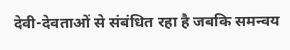देवी-देवताओं से संबंधित रहा है जबकि समन्वय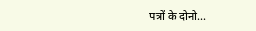पत्रों के दोनो...